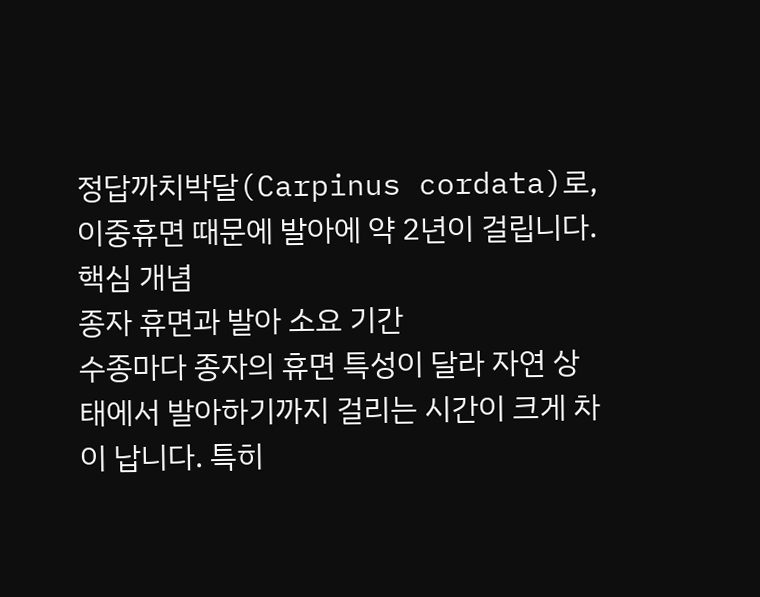정답까치박달(Carpinus cordata)로, 이중휴면 때문에 발아에 약 2년이 걸립니다.
핵심 개념
종자 휴면과 발아 소요 기간
수종마다 종자의 휴면 특성이 달라 자연 상태에서 발아하기까지 걸리는 시간이 크게 차이 납니다. 특히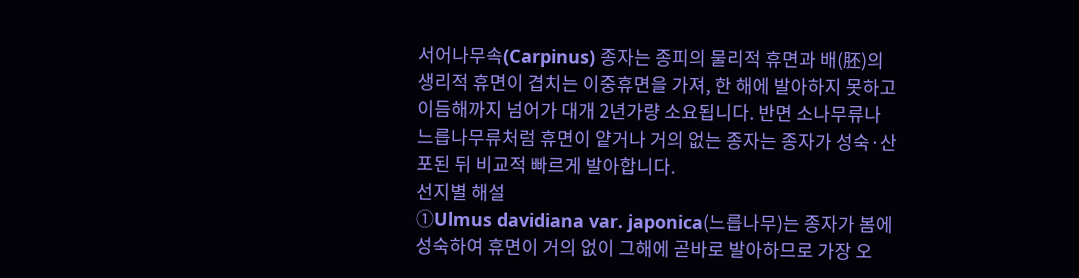서어나무속(Carpinus) 종자는 종피의 물리적 휴면과 배(胚)의 생리적 휴면이 겹치는 이중휴면을 가져, 한 해에 발아하지 못하고 이듬해까지 넘어가 대개 2년가량 소요됩니다. 반면 소나무류나 느릅나무류처럼 휴면이 얕거나 거의 없는 종자는 종자가 성숙·산포된 뒤 비교적 빠르게 발아합니다.
선지별 해설
①Ulmus davidiana var. japonica(느릅나무)는 종자가 봄에 성숙하여 휴면이 거의 없이 그해에 곧바로 발아하므로 가장 오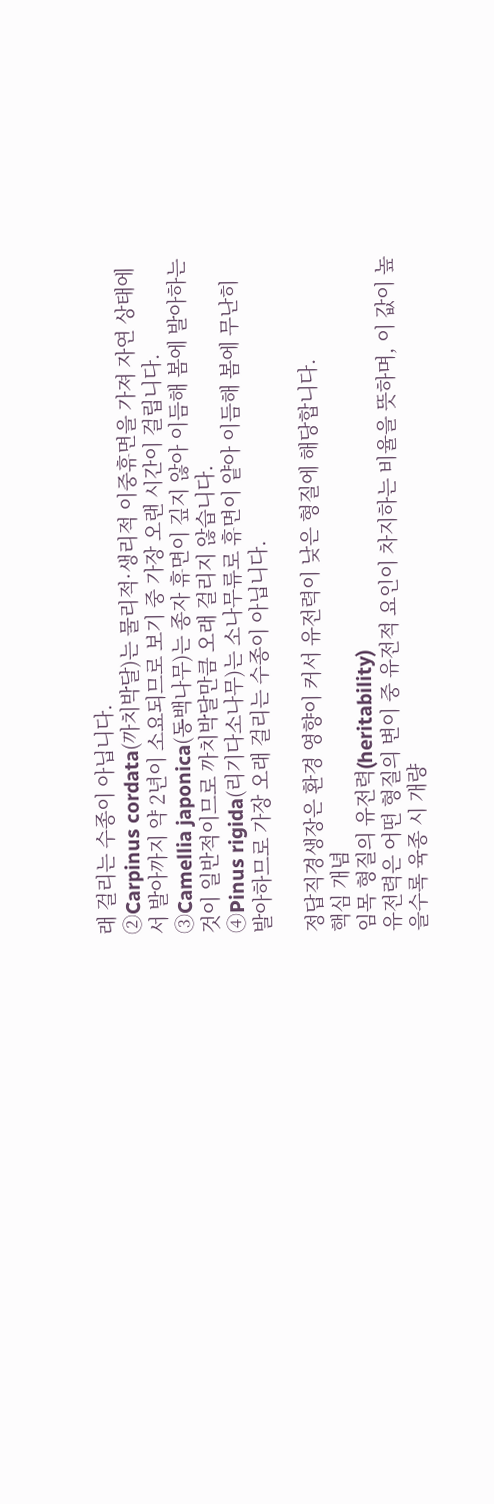래 걸리는 수종이 아닙니다.
②Carpinus cordata(까치박달)는 물리적·생리적 이중휴면을 가져 자연 상태에서 발아까지 약 2년이 소요되므로 보기 중 가장 오랜 시간이 걸립니다.
③Camellia japonica(동백나무)는 종자 휴면이 깊지 않아 이듬해 봄에 발아하는 것이 일반적이므로 까치박달만큼 오래 걸리지 않습니다.
④Pinus rigida(리기다소나무)는 소나무류로 휴면이 얕아 이듬해 봄에 무난히 발아하므로 가장 오래 걸리는 수종이 아닙니다.

정답직경생장은 환경 영향이 커서 유전력이 낮은 형질에 해당합니다.
핵심 개념
임목 형질의 유전력(heritability)
유전력은 어떤 형질의 변이 중 유전적 요인이 차지하는 비율을 뜻하며, 이 값이 높을수록 육종 시 개량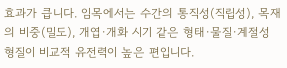효과가 큽니다. 임목에서는 수간의 통직성(직립성), 목재의 비중(밀도), 개엽·개화 시기 같은 형태·물질·계절성 형질이 비교적 유전력이 높은 편입니다.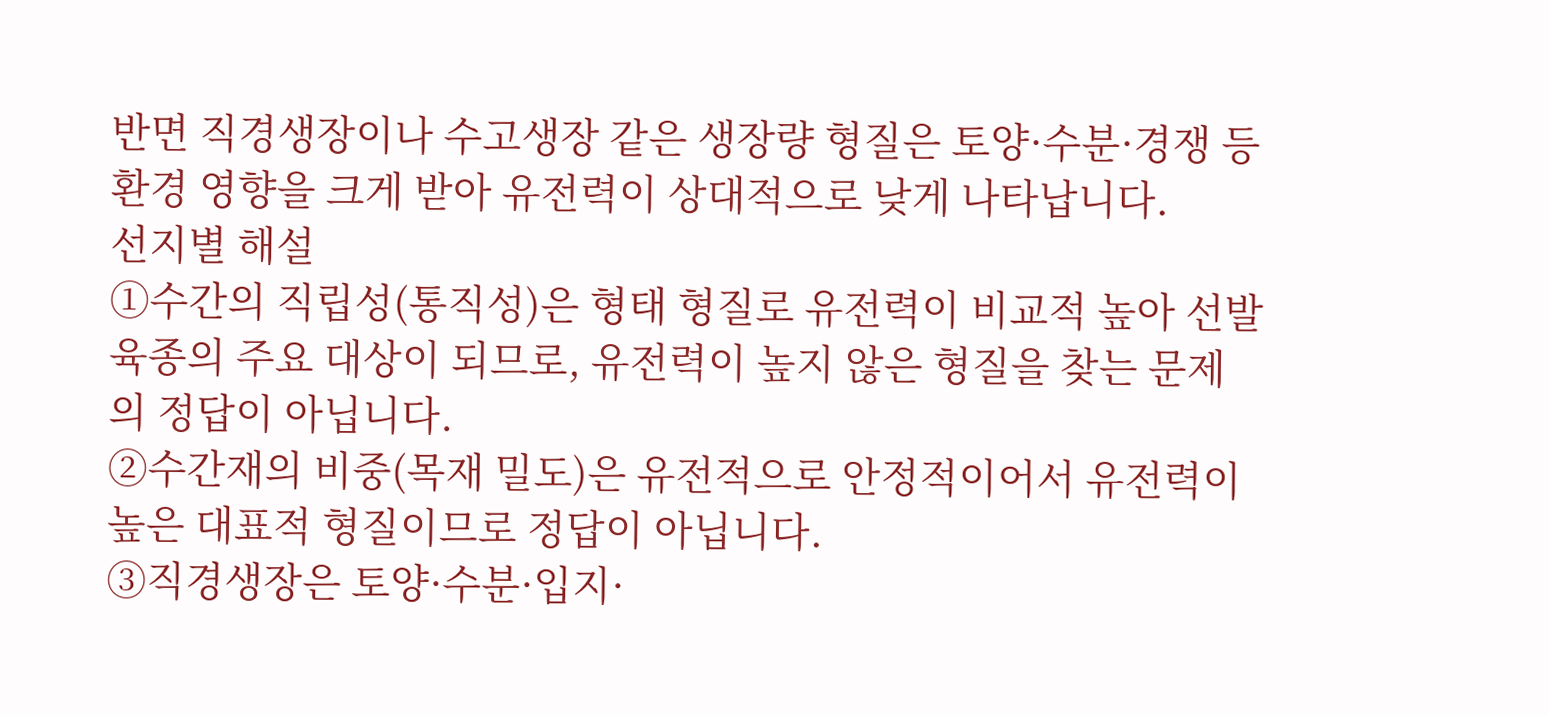반면 직경생장이나 수고생장 같은 생장량 형질은 토양·수분·경쟁 등 환경 영향을 크게 받아 유전력이 상대적으로 낮게 나타납니다.
선지별 해설
①수간의 직립성(통직성)은 형태 형질로 유전력이 비교적 높아 선발육종의 주요 대상이 되므로, 유전력이 높지 않은 형질을 찾는 문제의 정답이 아닙니다.
②수간재의 비중(목재 밀도)은 유전적으로 안정적이어서 유전력이 높은 대표적 형질이므로 정답이 아닙니다.
③직경생장은 토양·수분·입지·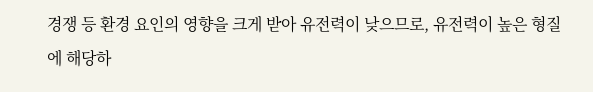경쟁 등 환경 요인의 영향을 크게 받아 유전력이 낮으므로, 유전력이 높은 형질에 해당하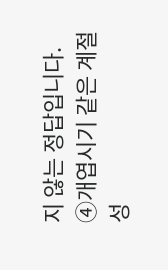지 않는 정답입니다.
④개엽시기 같은 계절성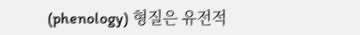(phenology) 형질은 유전적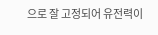으로 잘 고정되어 유전력이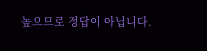높으므로 정답이 아닙니다.